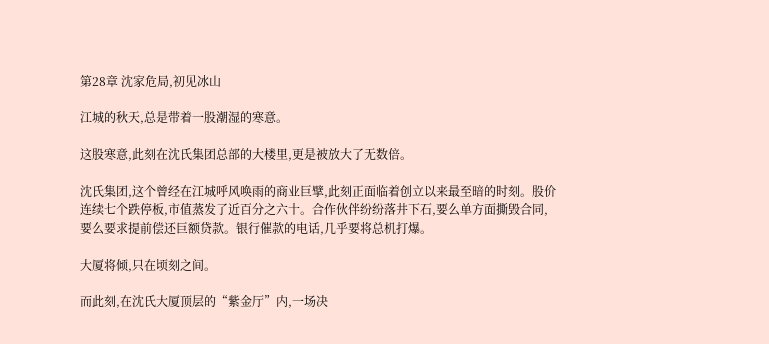第28章 沈家危局,初见冰山

江城的秋天,总是带着一股潮湿的寒意。

这股寒意,此刻在沈氏集团总部的大楼里,更是被放大了无数倍。

沈氏集团,这个曾经在江城呼风唤雨的商业巨擘,此刻正面临着创立以来最至暗的时刻。股价连续七个跌停板,市值蒸发了近百分之六十。合作伙伴纷纷落井下石,要么单方面撕毁合同,要么要求提前偿还巨额贷款。银行催款的电话,几乎要将总机打爆。

大厦将倾,只在顷刻之间。

而此刻,在沈氏大厦顶层的“紫金厅”内,一场决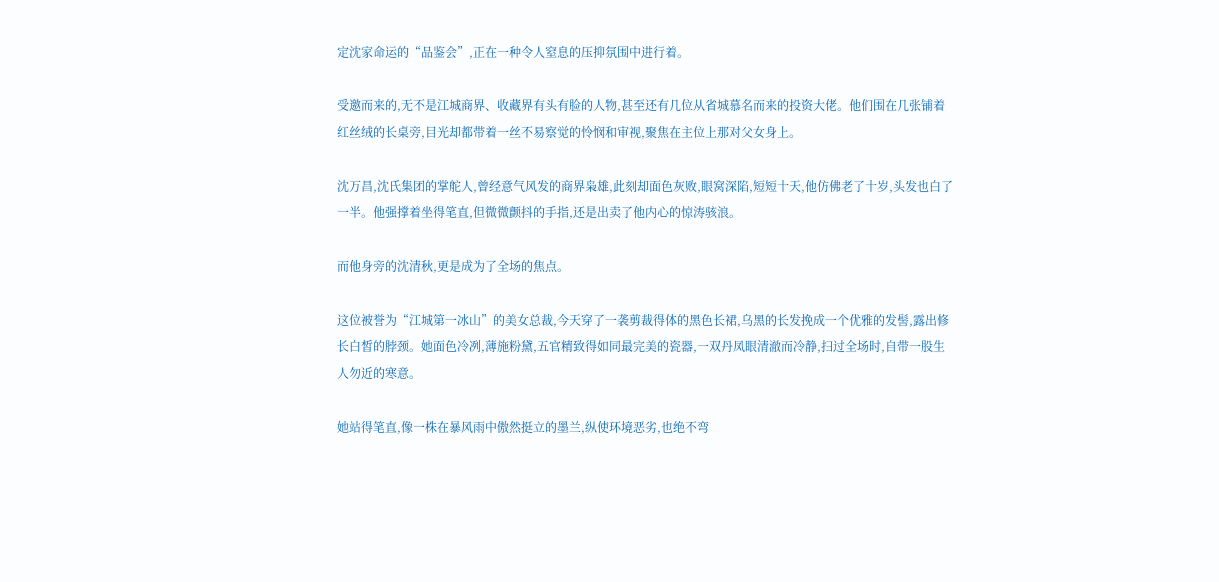定沈家命运的“品鉴会”,正在一种令人窒息的压抑氛围中进行着。

受邀而来的,无不是江城商界、收藏界有头有脸的人物,甚至还有几位从省城慕名而来的投资大佬。他们围在几张铺着红丝绒的长桌旁,目光却都带着一丝不易察觉的怜悯和审视,聚焦在主位上那对父女身上。

沈万昌,沈氏集团的掌舵人,曾经意气风发的商界枭雄,此刻却面色灰败,眼窝深陷,短短十天,他仿佛老了十岁,头发也白了一半。他强撑着坐得笔直,但微微颤抖的手指,还是出卖了他内心的惊涛骇浪。

而他身旁的沈清秋,更是成为了全场的焦点。

这位被誉为“江城第一冰山”的美女总裁,今天穿了一袭剪裁得体的黑色长裙,乌黑的长发挽成一个优雅的发髻,露出修长白皙的脖颈。她面色冷冽,薄施粉黛,五官精致得如同最完美的瓷器,一双丹凤眼清澈而冷静,扫过全场时,自带一股生人勿近的寒意。

她站得笔直,像一株在暴风雨中傲然挺立的墨兰,纵使环境恶劣,也绝不弯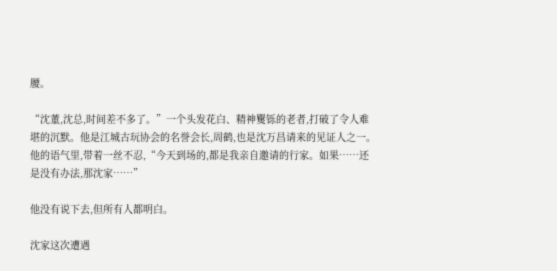腰。

“沈董,沈总,时间差不多了。”一个头发花白、精神矍铄的老者,打破了令人难堪的沉默。他是江城古玩协会的名誉会长,周鹤,也是沈万昌请来的见证人之一。他的语气里,带着一丝不忍,“今天到场的,都是我亲自邀请的行家。如果……还是没有办法,那沈家……”

他没有说下去,但所有人都明白。

沈家这次遭遇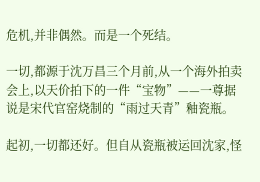危机,并非偶然。而是一个死结。

一切,都源于沈万昌三个月前,从一个海外拍卖会上,以天价拍下的一件“宝物”——一尊据说是宋代官窑烧制的“雨过天青”釉瓷瓶。

起初,一切都还好。但自从瓷瓶被运回沈家,怪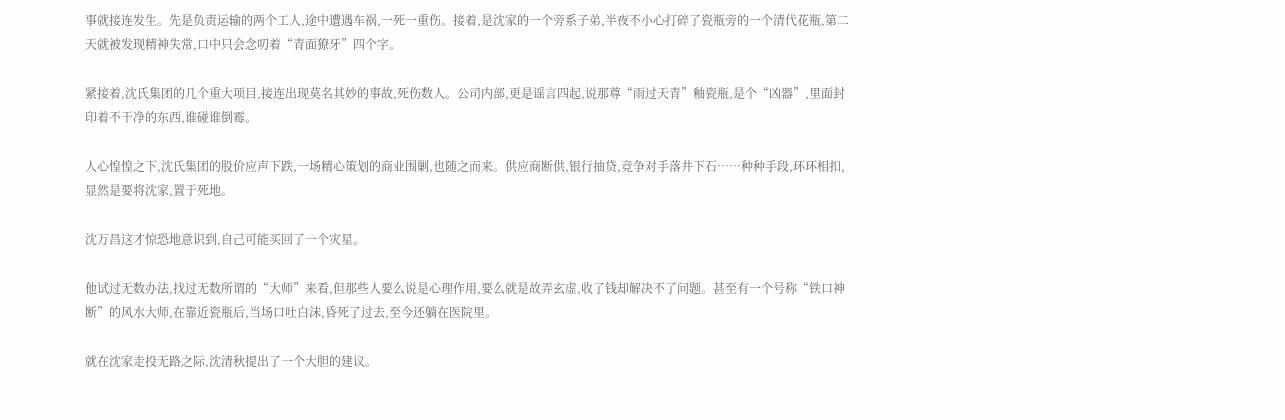事就接连发生。先是负责运输的两个工人,途中遭遇车祸,一死一重伤。接着,是沈家的一个旁系子弟,半夜不小心打碎了瓷瓶旁的一个清代花瓶,第二天就被发现精神失常,口中只会念叨着“青面獠牙”四个字。

紧接着,沈氏集团的几个重大项目,接连出现莫名其妙的事故,死伤数人。公司内部,更是谣言四起,说那尊“雨过天青”釉瓷瓶,是个“凶器”,里面封印着不干净的东西,谁碰谁倒霉。

人心惶惶之下,沈氏集团的股价应声下跌,一场精心策划的商业围剿,也随之而来。供应商断供,银行抽贷,竞争对手落井下石……种种手段,环环相扣,显然是要将沈家,置于死地。

沈万昌这才惊恐地意识到,自己可能买回了一个灾星。

他试过无数办法,找过无数所谓的“大师”来看,但那些人要么说是心理作用,要么就是故弄玄虚,收了钱却解决不了问题。甚至有一个号称“铁口神断”的风水大师,在靠近瓷瓶后,当场口吐白沫,昏死了过去,至今还躺在医院里。

就在沈家走投无路之际,沈清秋提出了一个大胆的建议。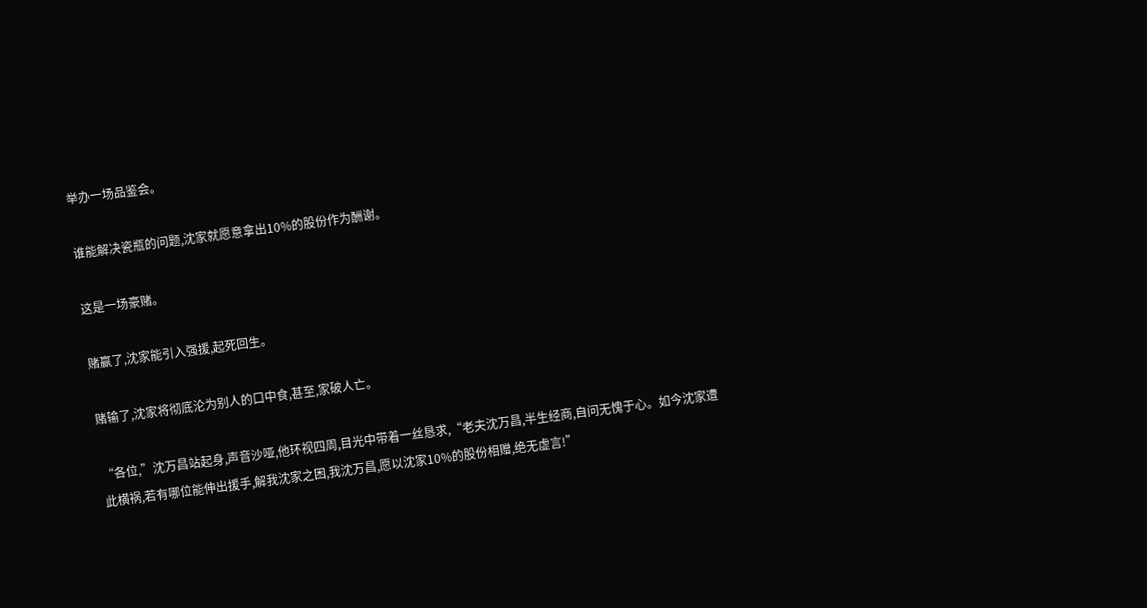举办一场品鉴会。

谁能解决瓷瓶的问题,沈家就愿意拿出10%的股份作为酬谢。

这是一场豪赌。

赌赢了,沈家能引入强援,起死回生。

赌输了,沈家将彻底沦为别人的口中食,甚至,家破人亡。

“各位,”沈万昌站起身,声音沙哑,他环视四周,目光中带着一丝恳求,“老夫沈万昌,半生经商,自问无愧于心。如今沈家遭此横祸,若有哪位能伸出援手,解我沈家之困,我沈万昌,愿以沈家10%的股份相赠,绝无虚言!”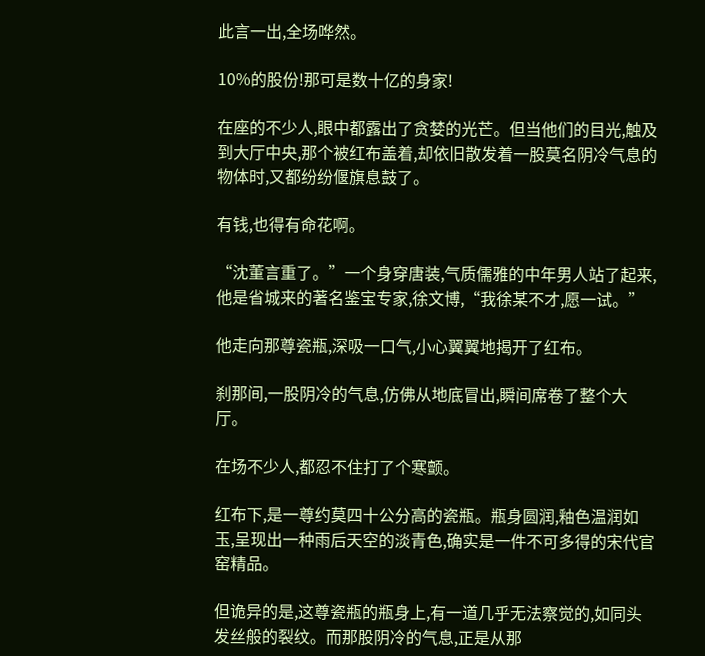此言一出,全场哗然。

10%的股份!那可是数十亿的身家!

在座的不少人,眼中都露出了贪婪的光芒。但当他们的目光,触及到大厅中央,那个被红布盖着,却依旧散发着一股莫名阴冷气息的物体时,又都纷纷偃旗息鼓了。

有钱,也得有命花啊。

“沈董言重了。”一个身穿唐装,气质儒雅的中年男人站了起来,他是省城来的著名鉴宝专家,徐文博,“我徐某不才,愿一试。”

他走向那尊瓷瓶,深吸一口气,小心翼翼地揭开了红布。

刹那间,一股阴冷的气息,仿佛从地底冒出,瞬间席卷了整个大厅。

在场不少人,都忍不住打了个寒颤。

红布下,是一尊约莫四十公分高的瓷瓶。瓶身圆润,釉色温润如玉,呈现出一种雨后天空的淡青色,确实是一件不可多得的宋代官窑精品。

但诡异的是,这尊瓷瓶的瓶身上,有一道几乎无法察觉的,如同头发丝般的裂纹。而那股阴冷的气息,正是从那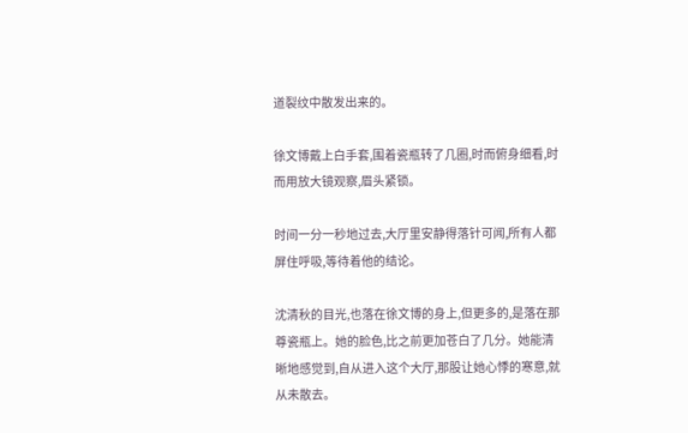道裂纹中散发出来的。

徐文博戴上白手套,围着瓷瓶转了几圈,时而俯身细看,时而用放大镜观察,眉头紧锁。

时间一分一秒地过去,大厅里安静得落针可闻,所有人都屏住呼吸,等待着他的结论。

沈清秋的目光,也落在徐文博的身上,但更多的,是落在那尊瓷瓶上。她的脸色,比之前更加苍白了几分。她能清晰地感觉到,自从进入这个大厅,那股让她心悸的寒意,就从未散去。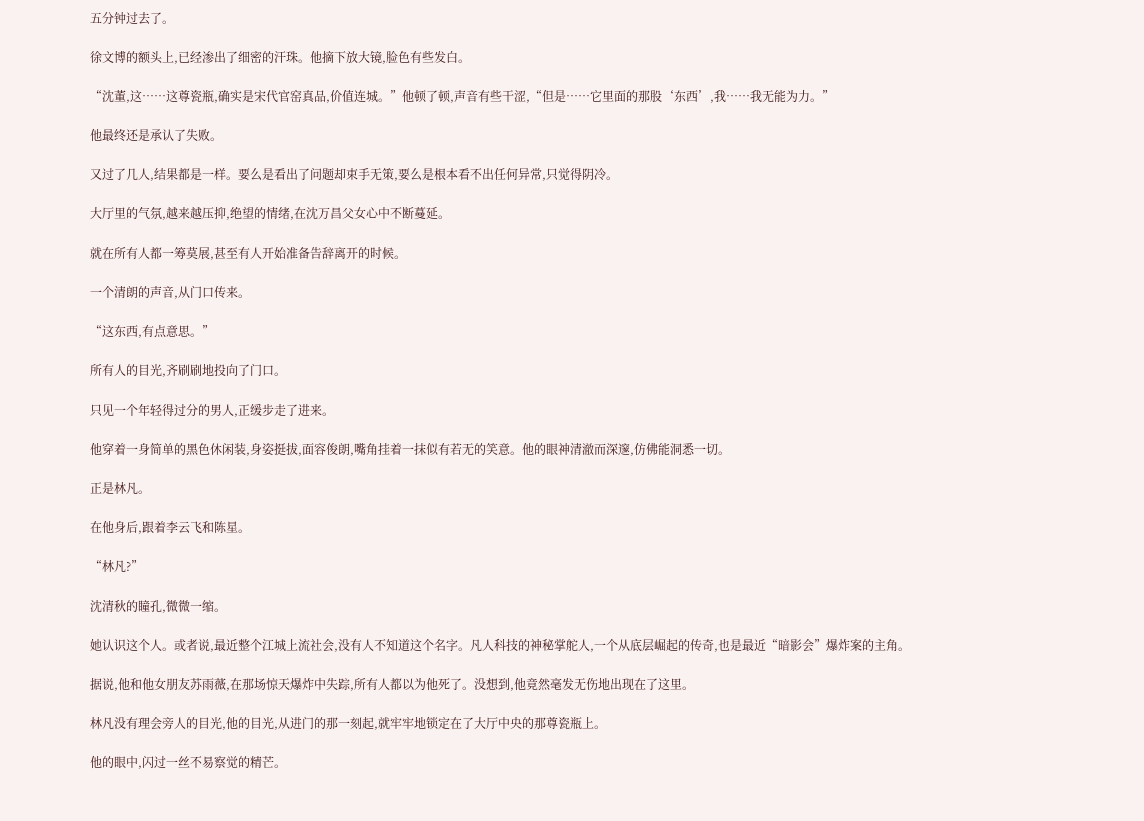五分钟过去了。

徐文博的额头上,已经渗出了细密的汗珠。他摘下放大镜,脸色有些发白。

“沈董,这……这尊瓷瓶,确实是宋代官窑真品,价值连城。”他顿了顿,声音有些干涩,“但是……它里面的那股‘东西’,我……我无能为力。”

他最终还是承认了失败。

又过了几人,结果都是一样。要么是看出了问题却束手无策,要么是根本看不出任何异常,只觉得阴冷。

大厅里的气氛,越来越压抑,绝望的情绪,在沈万昌父女心中不断蔓延。

就在所有人都一筹莫展,甚至有人开始准备告辞离开的时候。

一个清朗的声音,从门口传来。

“这东西,有点意思。”

所有人的目光,齐刷刷地投向了门口。

只见一个年轻得过分的男人,正缓步走了进来。

他穿着一身简单的黑色休闲装,身姿挺拔,面容俊朗,嘴角挂着一抹似有若无的笑意。他的眼神清澈而深邃,仿佛能洞悉一切。

正是林凡。

在他身后,跟着李云飞和陈星。

“林凡?”

沈清秋的瞳孔,微微一缩。

她认识这个人。或者说,最近整个江城上流社会,没有人不知道这个名字。凡人科技的神秘掌舵人,一个从底层崛起的传奇,也是最近“暗影会”爆炸案的主角。

据说,他和他女朋友苏雨薇,在那场惊天爆炸中失踪,所有人都以为他死了。没想到,他竟然毫发无伤地出现在了这里。

林凡没有理会旁人的目光,他的目光,从进门的那一刻起,就牢牢地锁定在了大厅中央的那尊瓷瓶上。

他的眼中,闪过一丝不易察觉的精芒。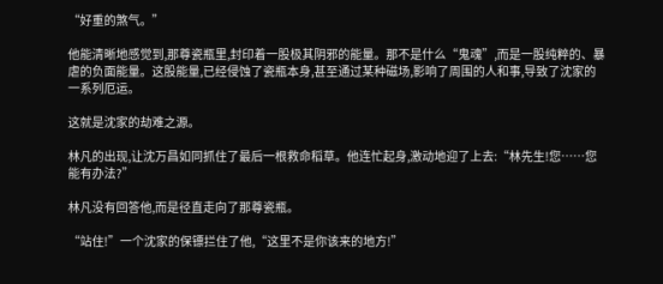“好重的煞气。”

他能清晰地感觉到,那尊瓷瓶里,封印着一股极其阴邪的能量。那不是什么“鬼魂”,而是一股纯粹的、暴虐的负面能量。这股能量,已经侵蚀了瓷瓶本身,甚至通过某种磁场,影响了周围的人和事,导致了沈家的一系列厄运。

这就是沈家的劫难之源。

林凡的出现,让沈万昌如同抓住了最后一根救命稻草。他连忙起身,激动地迎了上去:“林先生!您……您能有办法?”

林凡没有回答他,而是径直走向了那尊瓷瓶。

“站住!”一个沈家的保镖拦住了他,“这里不是你该来的地方!”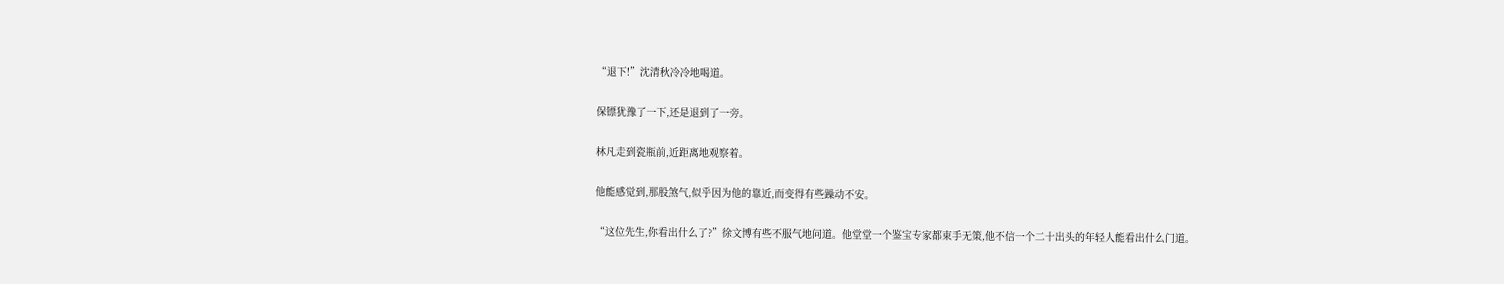“退下!”沈清秋冷冷地喝道。

保镖犹豫了一下,还是退到了一旁。

林凡走到瓷瓶前,近距离地观察着。

他能感觉到,那股煞气,似乎因为他的靠近,而变得有些躁动不安。

“这位先生,你看出什么了?”徐文博有些不服气地问道。他堂堂一个鉴宝专家都束手无策,他不信一个二十出头的年轻人能看出什么门道。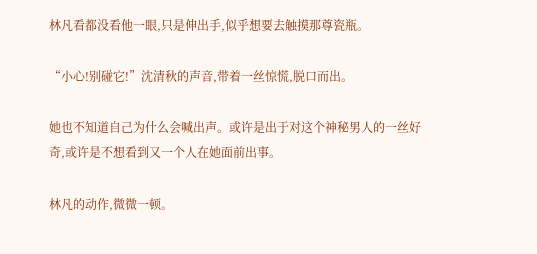林凡看都没看他一眼,只是伸出手,似乎想要去触摸那尊瓷瓶。

“小心!别碰它!”沈清秋的声音,带着一丝惊慌,脱口而出。

她也不知道自己为什么会喊出声。或许是出于对这个神秘男人的一丝好奇,或许是不想看到又一个人在她面前出事。

林凡的动作,微微一顿。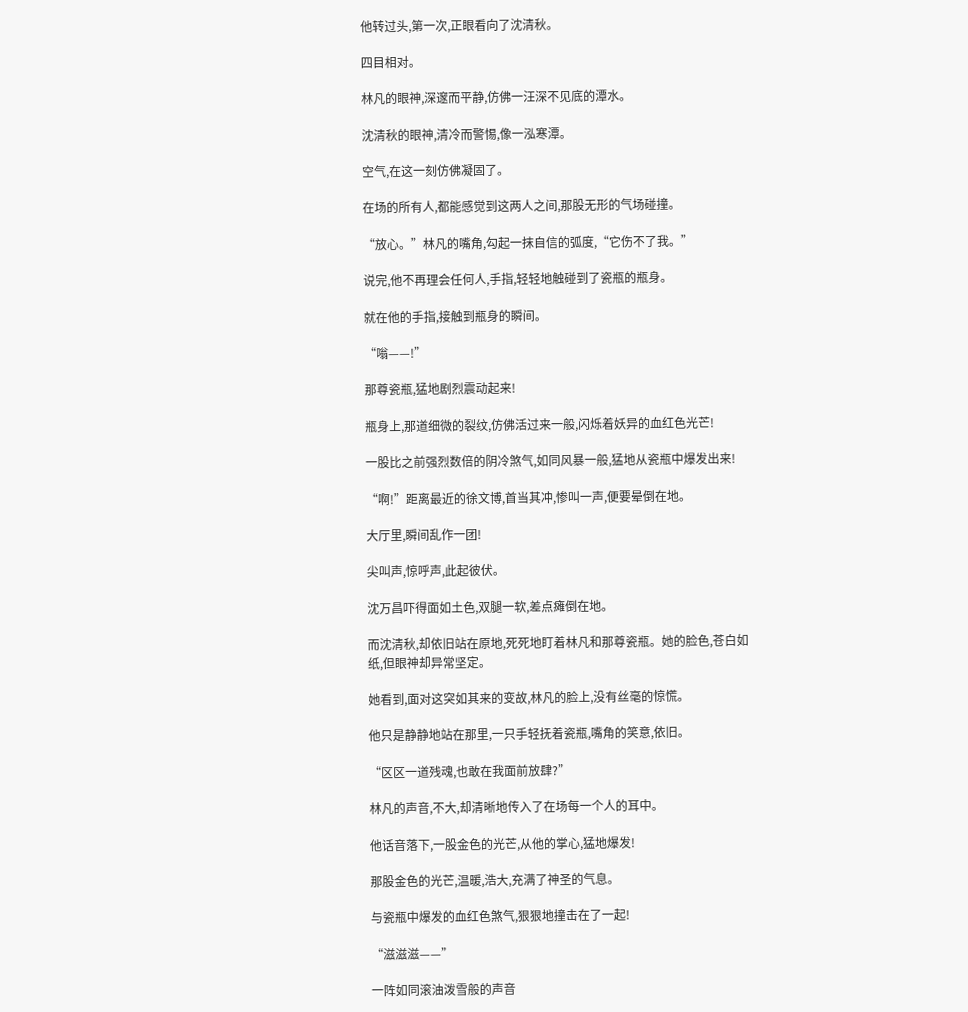他转过头,第一次,正眼看向了沈清秋。

四目相对。

林凡的眼神,深邃而平静,仿佛一汪深不见底的潭水。

沈清秋的眼神,清冷而警惕,像一泓寒潭。

空气,在这一刻仿佛凝固了。

在场的所有人,都能感觉到这两人之间,那股无形的气场碰撞。

“放心。”林凡的嘴角,勾起一抹自信的弧度,“它伤不了我。”

说完,他不再理会任何人,手指,轻轻地触碰到了瓷瓶的瓶身。

就在他的手指,接触到瓶身的瞬间。

“嗡——!”

那尊瓷瓶,猛地剧烈震动起来!

瓶身上,那道细微的裂纹,仿佛活过来一般,闪烁着妖异的血红色光芒!

一股比之前强烈数倍的阴冷煞气,如同风暴一般,猛地从瓷瓶中爆发出来!

“啊!”距离最近的徐文博,首当其冲,惨叫一声,便要晕倒在地。

大厅里,瞬间乱作一团!

尖叫声,惊呼声,此起彼伏。

沈万昌吓得面如土色,双腿一软,差点瘫倒在地。

而沈清秋,却依旧站在原地,死死地盯着林凡和那尊瓷瓶。她的脸色,苍白如纸,但眼神却异常坚定。

她看到,面对这突如其来的变故,林凡的脸上,没有丝毫的惊慌。

他只是静静地站在那里,一只手轻抚着瓷瓶,嘴角的笑意,依旧。

“区区一道残魂,也敢在我面前放肆?”

林凡的声音,不大,却清晰地传入了在场每一个人的耳中。

他话音落下,一股金色的光芒,从他的掌心,猛地爆发!

那股金色的光芒,温暖,浩大,充满了神圣的气息。

与瓷瓶中爆发的血红色煞气,狠狠地撞击在了一起!

“滋滋滋——”

一阵如同滚油泼雪般的声音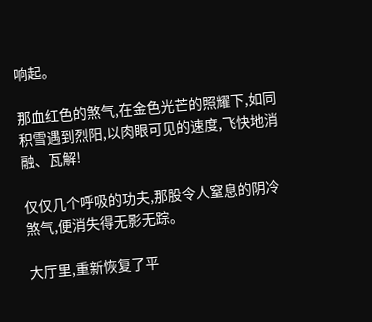响起。

那血红色的煞气,在金色光芒的照耀下,如同积雪遇到烈阳,以肉眼可见的速度,飞快地消融、瓦解!

仅仅几个呼吸的功夫,那股令人窒息的阴冷煞气,便消失得无影无踪。

大厅里,重新恢复了平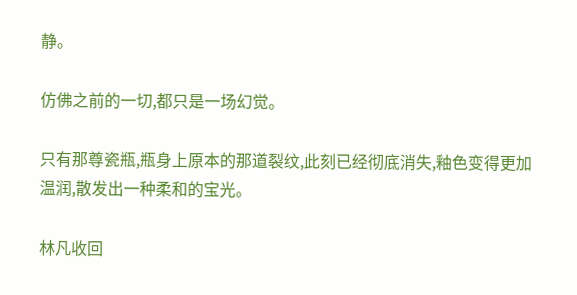静。

仿佛之前的一切,都只是一场幻觉。

只有那尊瓷瓶,瓶身上原本的那道裂纹,此刻已经彻底消失,釉色变得更加温润,散发出一种柔和的宝光。

林凡收回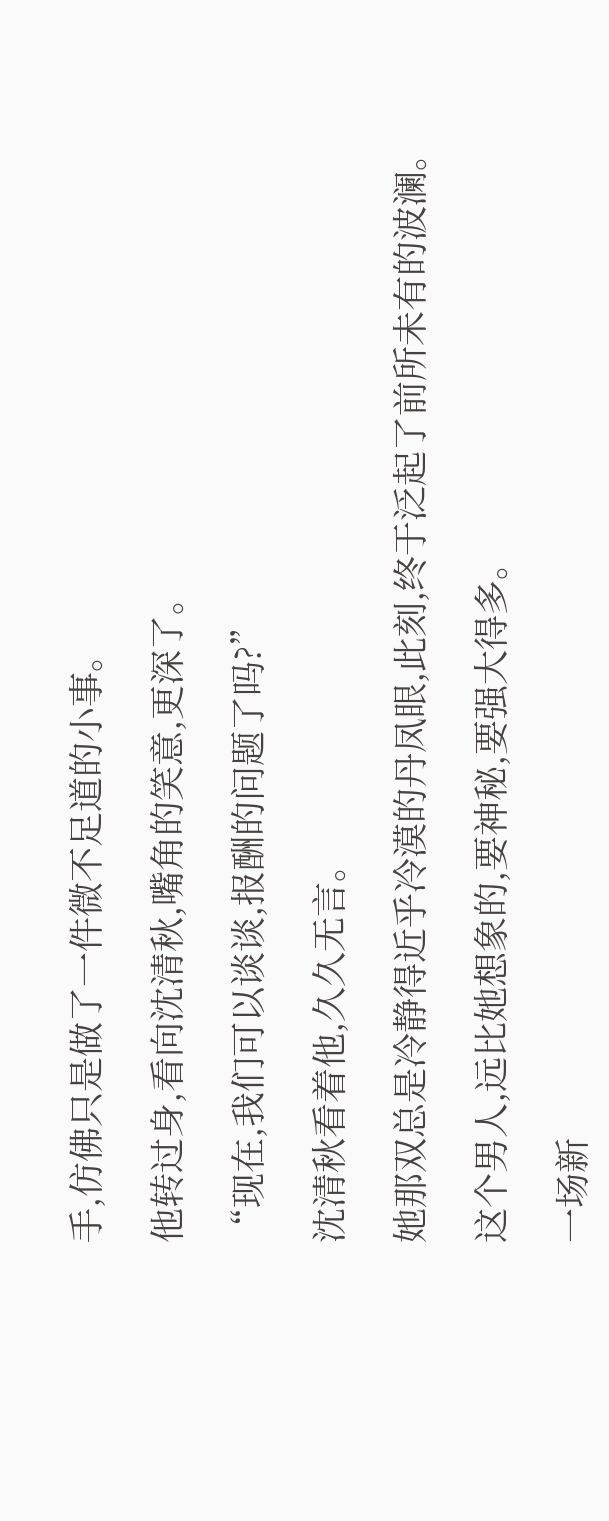手,仿佛只是做了一件微不足道的小事。

他转过身,看向沈清秋,嘴角的笑意,更深了。

“现在,我们可以谈谈,报酬的问题了吗?”

沈清秋看着他,久久无言。

她那双总是冷静得近乎冷漠的丹凤眼,此刻,终于泛起了前所未有的波澜。

这个男人,远比她想象的,要神秘,要强大得多。

一场新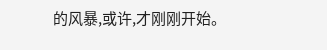的风暴,或许,才刚刚开始。